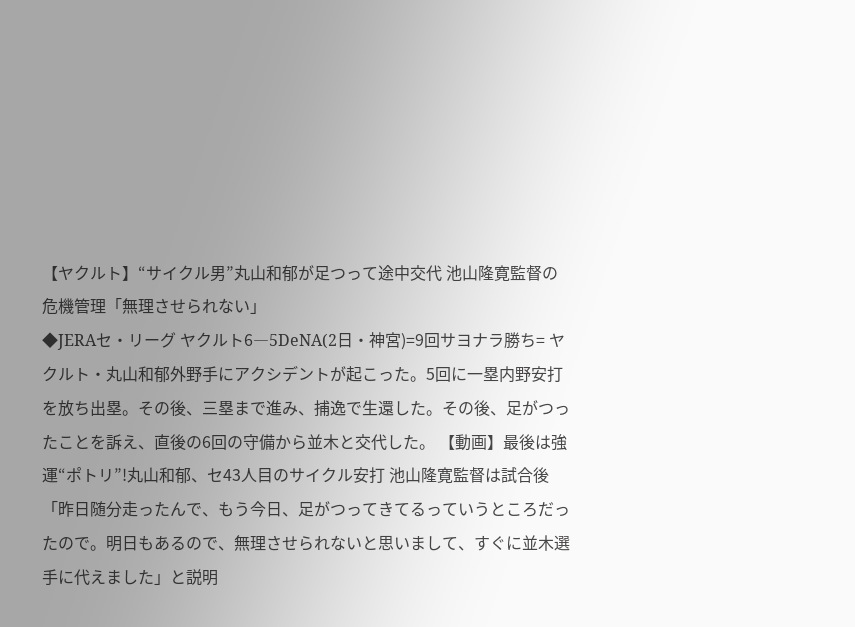【ヤクルト】“サイクル男”丸山和郁が足つって途中交代 池山隆寛監督の危機管理「無理させられない」
◆JERAセ・リーグ ヤクルト6―5DeNA(2日・神宮)=9回サヨナラ勝ち= ヤクルト・丸山和郁外野手にアクシデントが起こった。5回に一塁内野安打を放ち出塁。その後、三塁まで進み、捕逸で生還した。その後、足がつったことを訴え、直後の6回の守備から並木と交代した。 【動画】最後は強運“ポトリ”!丸山和郁、セ43人目のサイクル安打 池山隆寛監督は試合後「昨日随分走ったんで、もう今日、足がつってきてるっていうところだったので。明日もあるので、無理させられないと思いまして、すぐに並木選手に代えました」と説明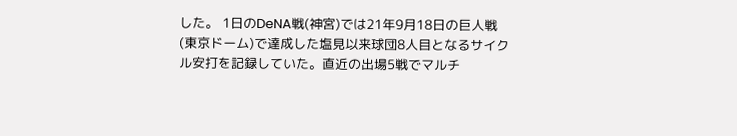した。 1日のDeNA戦(神宮)では21年9月18日の巨人戦(東京ドーム)で達成した塩見以来球団8人目となるサイクル安打を記録していた。直近の出場5戦でマルチ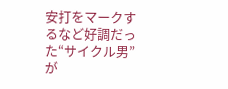安打をマークするなど好調だった“サイクル男”が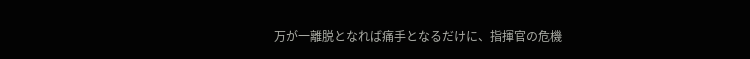万が一離脱となれば痛手となるだけに、指揮官の危機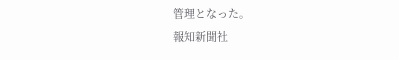管理となった。
報知新聞社